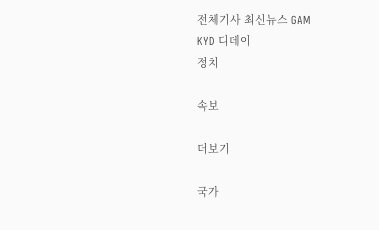전체기사 최신뉴스 GAM
KYD 디데이
정치

속보

더보기

국가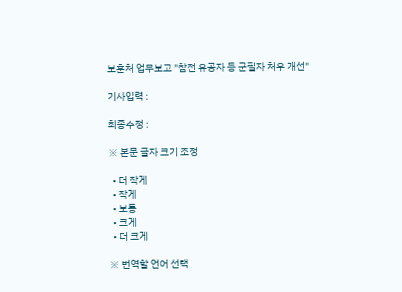보훈처 업무보고 "참전 유공자 등 군필자 처우 개선"

기사입력 :

최종수정 :

※ 본문 글자 크기 조정

  • 더 작게
  • 작게
  • 보통
  • 크게
  • 더 크게

※ 번역할 언어 선택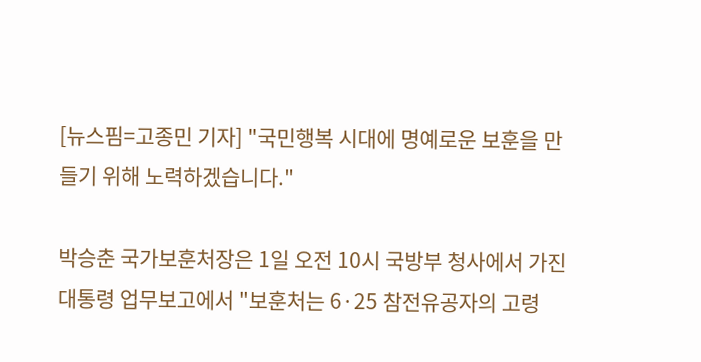[뉴스핌=고종민 기자] "국민행복 시대에 명예로운 보훈을 만들기 위해 노력하겠습니다."

박승춘 국가보훈처장은 1일 오전 10시 국방부 청사에서 가진 대통령 업무보고에서 "보훈처는 6·25 참전유공자의 고령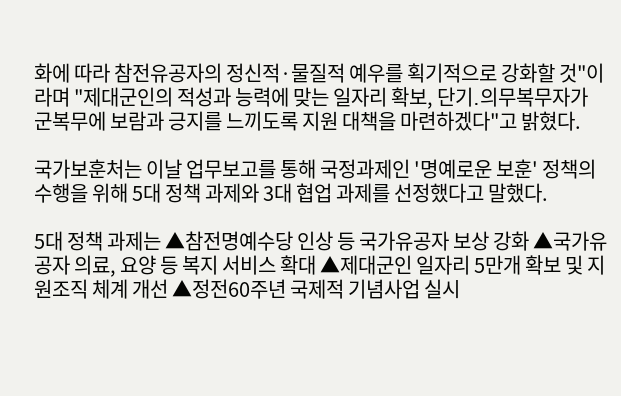화에 따라 참전유공자의 정신적·물질적 예우를 획기적으로 강화할 것"이라며 "제대군인의 적성과 능력에 맞는 일자리 확보, 단기․의무복무자가 군복무에 보람과 긍지를 느끼도록 지원 대책을 마련하겠다"고 밝혔다.

국가보훈처는 이날 업무보고를 통해 국정과제인 '명예로운 보훈' 정책의 수행을 위해 5대 정책 과제와 3대 협업 과제를 선정했다고 말했다.

5대 정책 과제는 ▲참전명예수당 인상 등 국가유공자 보상 강화 ▲국가유공자 의료, 요양 등 복지 서비스 확대 ▲제대군인 일자리 5만개 확보 및 지원조직 체계 개선 ▲정전60주년 국제적 기념사업 실시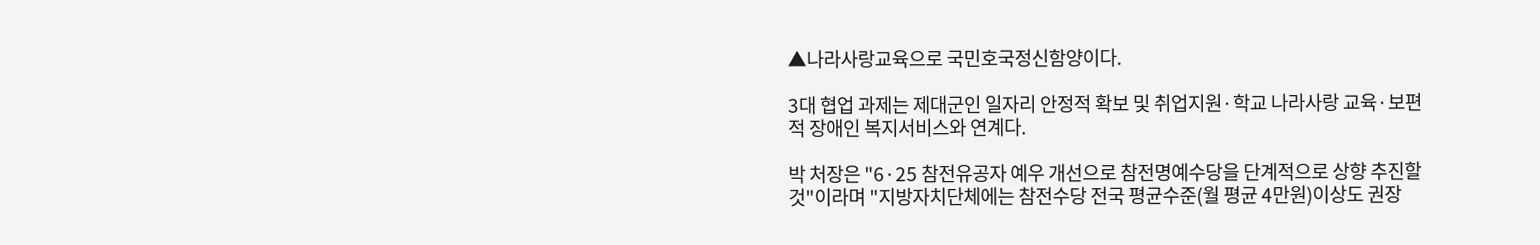▲나라사랑교육으로 국민호국정신함양이다.

3대 협업 과제는 제대군인 일자리 안정적 확보 및 취업지원·학교 나라사랑 교육·보편적 장애인 복지서비스와 연계다.

박 처장은 "6·25 참전유공자 예우 개선으로 참전명예수당을 단계적으로 상향 추진할 것"이라며 "지방자치단체에는 참전수당 전국 평균수준(월 평균 4만원)이상도 권장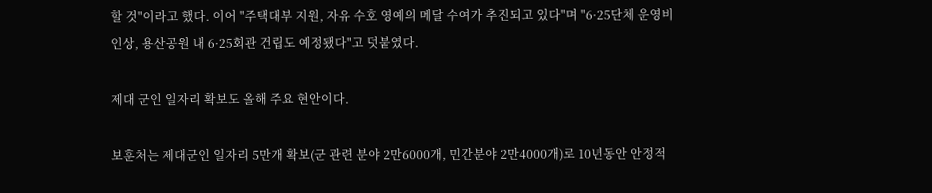할 것"이라고 했다. 이어 "주택대부 지원, 자유 수호 영예의 메달 수여가 추진되고 있다"며 "6·25단체 운영비 인상, 용산공원 내 6·25회관 건립도 예정됐다"고 덧붙였다.

제대 군인 일자리 확보도 올해 주요 현안이다.

보훈처는 제대군인 일자리 5만개 확보(군 관련 분야 2만6000개, 민간분야 2만4000개)로 10년동안 안정적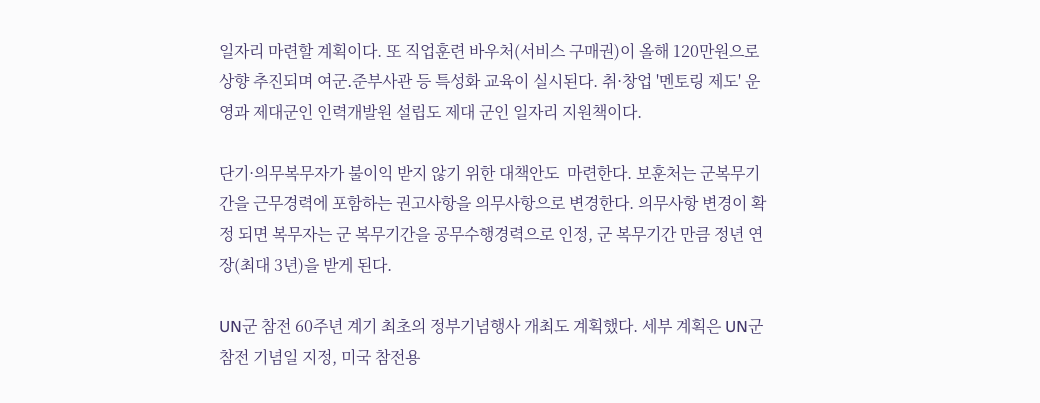일자리 마련할 계획이다. 또 직업훈련 바우처(서비스 구매권)이 올해 120만원으로 상향 추진되며 여군․준부사관 등 특성화 교육이 실시된다. 취·창업 '멘토링 제도' 운영과 제대군인 인력개발원 설립도 제대 군인 일자리 지원책이다.

단기·의무복무자가 불이익 받지 않기 위한 대책안도  마련한다. 보훈처는 군복무기간을 근무경력에 포함하는 권고사항을 의무사항으로 변경한다. 의무사항 변경이 확정 되면 복무자는 군 복무기간을 공무수행경력으로 인정, 군 복무기간 만큼 정년 연장(최대 3년)을 받게 된다.

UN군 참전 60주년 계기 최초의 정부기념행사 개최도 계획했다. 세부 계획은 UN군 참전 기념일 지정, 미국 참전용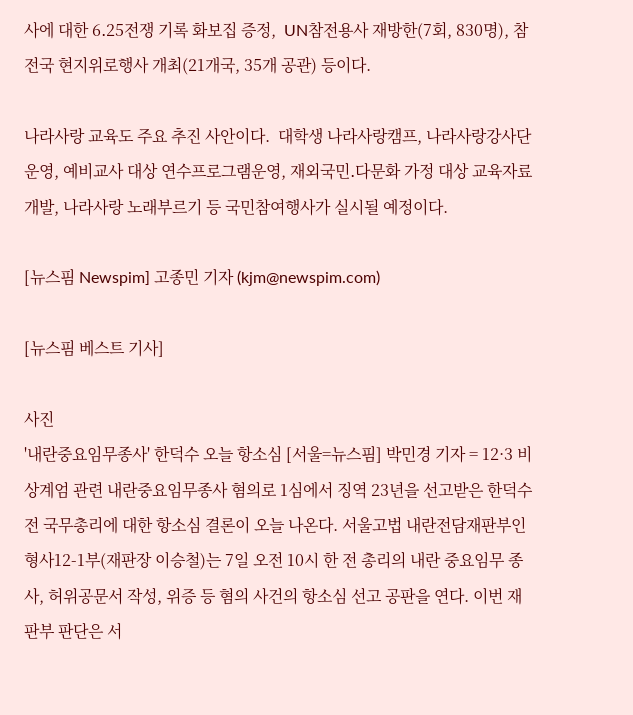사에 대한 6․25전쟁 기록 화보집 증정,  UN참전용사 재방한(7회, 830명), 참전국 현지위로행사 개최(21개국, 35개 공관) 등이다.

나라사랑 교육도 주요 추진 사안이다.  대학생 나라사랑캠프, 나라사랑강사단 운영, 예비교사 대상 연수프로그램운영, 재외국민․다문화 가정 대상 교육자료 개발, 나라사랑 노래부르기 등 국민참여행사가 실시될 예정이다.

[뉴스핌 Newspim] 고종민 기자 (kjm@newspim.com)

[뉴스핌 베스트 기사]

사진
'내란중요임무종사' 한덕수 오늘 항소심 [서울=뉴스핌] 박민경 기자 = 12·3 비상계엄 관련 내란중요임무종사 혐의로 1심에서 징역 23년을 선고받은 한덕수 전 국무총리에 대한 항소심 결론이 오늘 나온다. 서울고법 내란전담재판부인 형사12-1부(재판장 이승철)는 7일 오전 10시 한 전 총리의 내란 중요임무 종사, 허위공문서 작성, 위증 등 혐의 사건의 항소심 선고 공판을 연다. 이번 재판부 판단은 서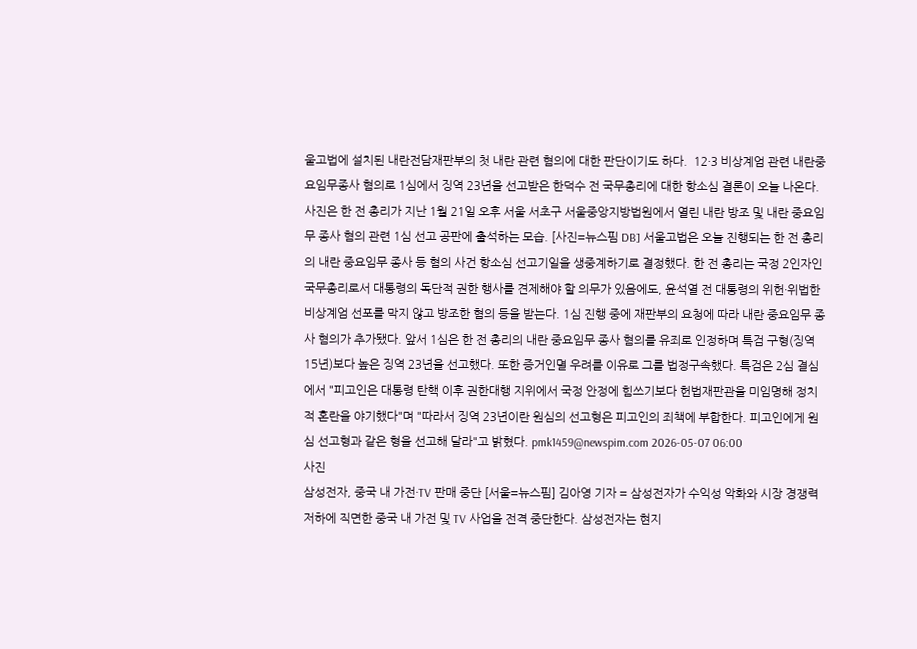울고법에 설치된 내란전담재판부의 첫 내란 관련 혐의에 대한 판단이기도 하다.  12·3 비상계엄 관련 내란중요임무종사 혐의로 1심에서 징역 23년을 선고받은 한덕수 전 국무총리에 대한 항소심 결론이 오늘 나온다. 사진은 한 전 총리가 지난 1월 21일 오후 서울 서초구 서울중앙지방법원에서 열린 내란 방조 및 내란 중요임무 종사 혐의 관련 1심 선고 공판에 출석하는 모습. [사진=뉴스핌 DB] 서울고법은 오늘 진행되는 한 전 총리의 내란 중요임무 종사 등 혐의 사건 항소심 선고기일을 생중계하기로 결정했다. 한 전 총리는 국정 2인자인 국무총리로서 대통령의 독단적 권한 행사를 견제해야 할 의무가 있음에도, 윤석열 전 대통령의 위헌·위법한 비상계엄 선포를 막지 않고 방조한 혐의 등을 받는다. 1심 진행 중에 재판부의 요청에 따라 내란 중요임무 종사 혐의가 추가됐다. 앞서 1심은 한 전 총리의 내란 중요임무 종사 혐의를 유죄로 인정하며 특검 구형(징역 15년)보다 높은 징역 23년을 선고했다. 또한 증거인멸 우려를 이유로 그를 법정구속했다. 특검은 2심 결심에서 "피고인은 대통령 탄핵 이후 권한대행 지위에서 국정 안정에 힘쓰기보다 헌법재판관을 미임명해 정치적 혼란을 야기했다"며 "따라서 징역 23년이란 원심의 선고형은 피고인의 죄책에 부합한다. 피고인에게 원심 선고형과 같은 형을 선고해 달라"고 밝혔다. pmk1459@newspim.com 2026-05-07 06:00
사진
삼성전자, 중국 내 가전·TV 판매 중단 [서울=뉴스핌] 김아영 기자 = 삼성전자가 수익성 악화와 시장 경쟁력 저하에 직면한 중국 내 가전 및 TV 사업을 전격 중단한다. 삼성전자는 현지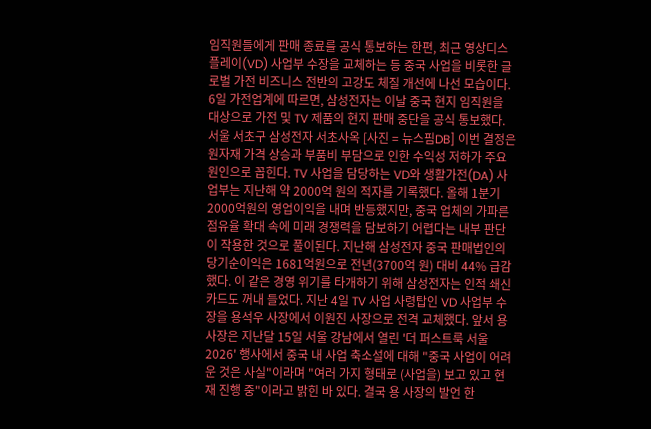임직원들에게 판매 종료를 공식 통보하는 한편, 최근 영상디스플레이(VD) 사업부 수장을 교체하는 등 중국 사업을 비롯한 글로벌 가전 비즈니스 전반의 고강도 체질 개선에 나선 모습이다. 6일 가전업계에 따르면, 삼성전자는 이날 중국 현지 임직원을 대상으로 가전 및 TV 제품의 현지 판매 중단을 공식 통보했다. 서울 서초구 삼성전자 서초사옥 [사진 = 뉴스핌DB] 이번 결정은 원자재 가격 상승과 부품비 부담으로 인한 수익성 저하가 주요 원인으로 꼽힌다. TV 사업을 담당하는 VD와 생활가전(DA) 사업부는 지난해 약 2000억 원의 적자를 기록했다. 올해 1분기 2000억원의 영업이익을 내며 반등했지만, 중국 업체의 가파른 점유율 확대 속에 미래 경쟁력을 담보하기 어렵다는 내부 판단이 작용한 것으로 풀이된다. 지난해 삼성전자 중국 판매법인의 당기순이익은 1681억원으로 전년(3700억 원) 대비 44% 급감했다. 이 같은 경영 위기를 타개하기 위해 삼성전자는 인적 쇄신 카드도 꺼내 들었다. 지난 4일 TV 사업 사령탑인 VD 사업부 수장을 용석우 사장에서 이원진 사장으로 전격 교체했다. 앞서 용 사장은 지난달 15일 서울 강남에서 열린 '더 퍼스트룩 서울 2026' 행사에서 중국 내 사업 축소설에 대해 "중국 사업이 어려운 것은 사실"이라며 "여러 가지 형태로 (사업을) 보고 있고 현재 진행 중"이라고 밝힌 바 있다. 결국 용 사장의 발언 한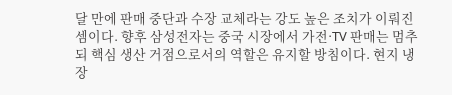달 만에 판매 중단과 수장 교체라는 강도 높은 조치가 이뤄진 셈이다. 향후 삼성전자는 중국 시장에서 가전·TV 판매는 멈추되 핵심 생산 거점으로서의 역할은 유지할 방침이다. 현지 냉장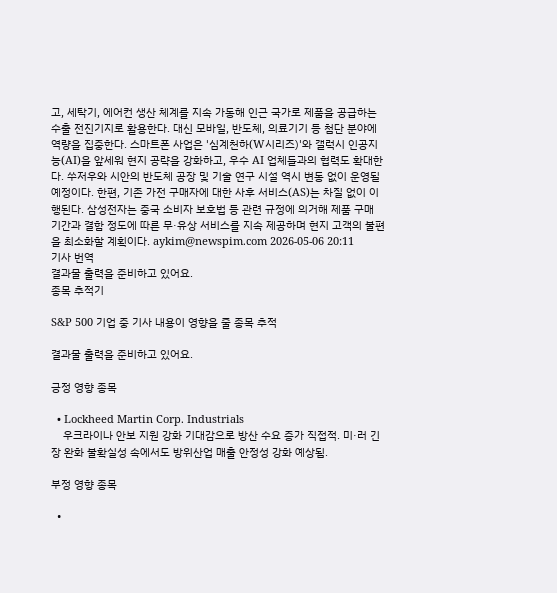고, 세탁기, 에어컨 생산 체계를 지속 가동해 인근 국가로 제품을 공급하는 수출 전진기지로 활용한다. 대신 모바일, 반도체, 의료기기 등 첨단 분야에 역량을 집중한다. 스마트폰 사업은 '심계천하(W시리즈)'와 갤럭시 인공지능(AI)을 앞세워 현지 공략을 강화하고, 우수 AI 업체들과의 협력도 확대한다. 쑤저우와 시안의 반도체 공장 및 기술 연구 시설 역시 변동 없이 운영될 예정이다. 한편, 기존 가전 구매자에 대한 사후 서비스(AS)는 차질 없이 이행된다. 삼성전자는 중국 소비자 보호법 등 관련 규정에 의거해 제품 구매 기간과 결함 정도에 따른 무·유상 서비스를 지속 제공하며 현지 고객의 불편을 최소화할 계획이다. aykim@newspim.com 2026-05-06 20:11
기사 번역
결과물 출력을 준비하고 있어요.
종목 추적기

S&P 500 기업 중 기사 내용이 영향을 줄 종목 추적

결과물 출력을 준비하고 있어요.

긍정 영향 종목

  • Lockheed Martin Corp. Industrials
    우크라이나 안보 지원 강화 기대감으로 방산 수요 증가 직접적. 미·러 긴장 완화 불확실성 속에서도 방위산업 매출 안정성 강화 예상됨.

부정 영향 종목

  •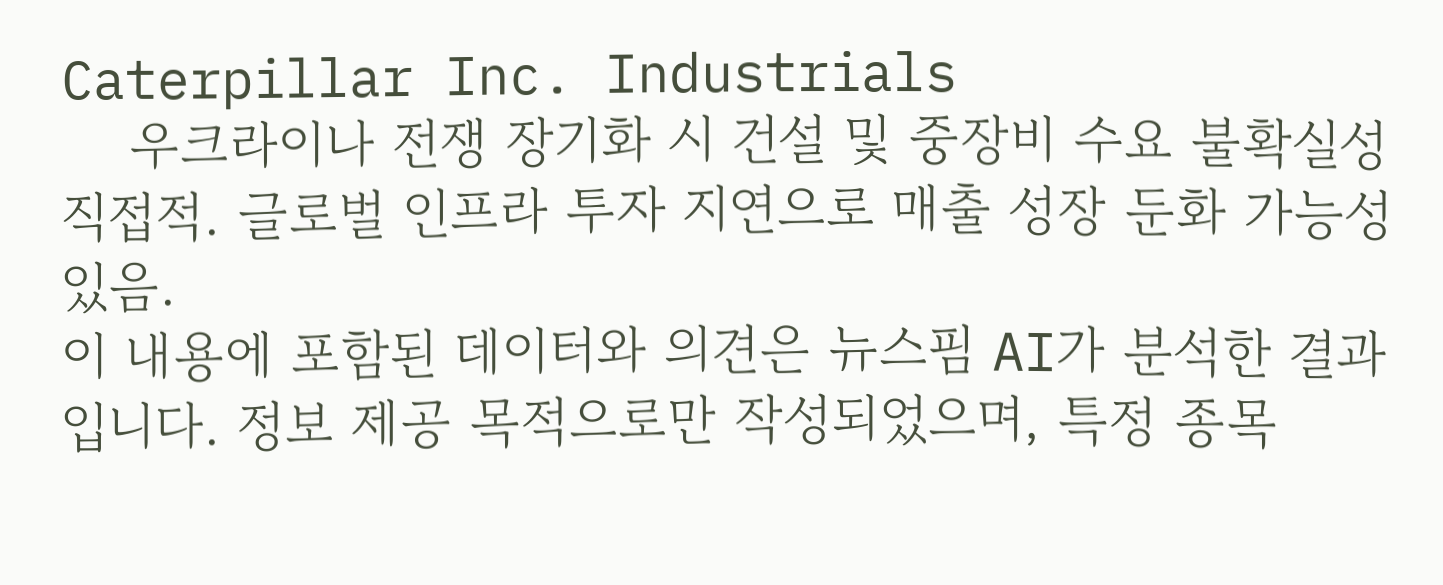Caterpillar Inc. Industrials
    우크라이나 전쟁 장기화 시 건설 및 중장비 수요 불확실성 직접적. 글로벌 인프라 투자 지연으로 매출 성장 둔화 가능성 있음.
이 내용에 포함된 데이터와 의견은 뉴스핌 AI가 분석한 결과입니다. 정보 제공 목적으로만 작성되었으며, 특정 종목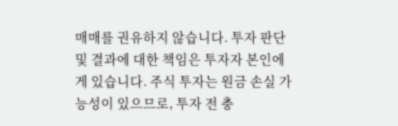매매를 권유하지 않습니다. 투자 판단 및 결과에 대한 책임은 투자자 본인에게 있습니다. 주식 투자는 원금 손실 가능성이 있으므로, 투자 전 충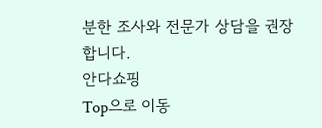분한 조사와 전문가 상담을 권장합니다.
안다쇼핑
Top으로 이동